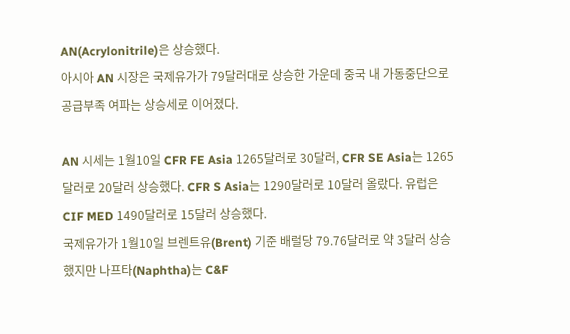AN(Acrylonitrile)은 상승했다.
아시아 AN 시장은 국제유가가 79달러대로 상승한 가운데 중국 내 가동중단으로 공급부족 여파는 상승세로 이어졌다.

AN 시세는 1월10일 CFR FE Asia 1265달러로 30달러, CFR SE Asia는 1265달러로 20달러 상승했다. CFR S Asia는 1290달러로 10달러 올랐다. 유럽은 CIF MED 1490달러로 15달러 상승했다.
국제유가가 1월10일 브렌트유(Brent) 기준 배럴당 79.76달러로 약 3달러 상승했지만 나프타(Naphtha)는 C&F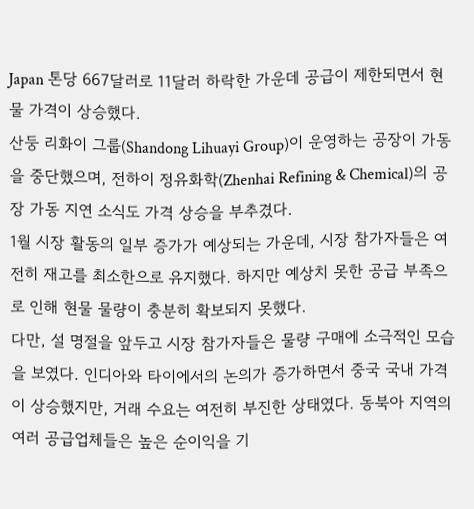Japan 톤당 667달러로 11달러 하락한 가운데 공급이 제한되면서 현물 가격이 상승했다.
산둥 리화이 그룹(Shandong Lihuayi Group)이 운영하는 공장이 가동을 중단했으며, 전하이 정유화학(Zhenhai Refining & Chemical)의 공장 가동 지연 소식도 가격 상승을 부추겼다.
1월 시장 활동의 일부 증가가 예상되는 가운데, 시장 참가자들은 여전히 재고를 최소한으로 유지했다. 하지만 예상치 못한 공급 부족으로 인해 현물 물량이 충분히 확보되지 못했다.
다만, 설 명절을 앞두고 시장 참가자들은 물량 구매에 소극적인 모습을 보였다. 인디아와 타이에서의 논의가 증가하면서 중국 국내 가격이 상승했지만, 거래 수요는 여전히 부진한 상태였다. 동북아 지역의 여러 공급업체들은 높은 순이익을 기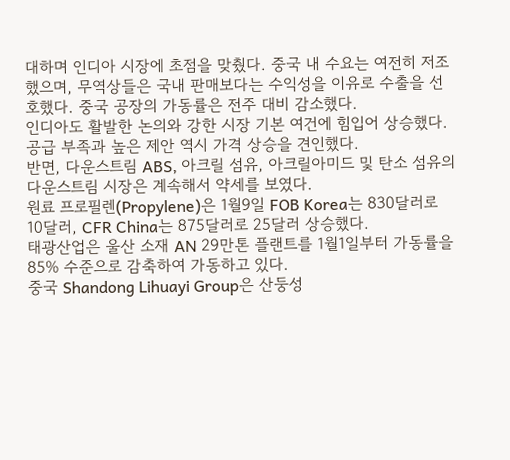대하며 인디아 시장에 초점을 맞췄다. 중국 내 수요는 여전히 저조했으며, 무역상들은 국내 판매보다는 수익성을 이유로 수출을 선호했다. 중국 공장의 가동률은 전주 대비 감소했다.
인디아도 활발한 논의와 강한 시장 기본 여건에 힘입어 상승했다. 공급 부족과 높은 제안 역시 가격 상승을 견인했다.
반면, 다운스트림 ABS, 아크릴 섬유, 아크릴아미드 및 탄소 섬유의 다운스트림 시장은 계속해서 약세를 보였다.
원료 프로필렌(Propylene)은 1월9일 FOB Korea는 830달러로 10달러, CFR China는 875달러로 25달러 상승했다.
태광산업은 울산 소재 AN 29만톤 플랜트를 1월1일부터 가동률을 85% 수준으로 감축하여 가동하고 있다.
중국 Shandong Lihuayi Group은 산둥성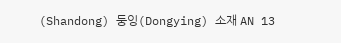(Shandong) 둥잉(Dongying) 소재 AN 13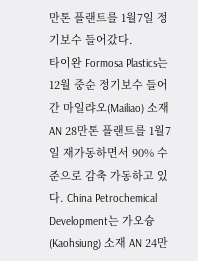만톤 플랜트를 1월7일 정기보수 들어갔다.
타이완 Formosa Plastics는 12월 중순 정기보수 들어간 마일랴오(Mailiao) 소재 AN 28만톤 플랜트를 1월7일 재가동하면서 90% 수준으로 감축 가동하고 있다. China Petrochemical Development는 가오슝(Kaohsiung) 소재 AN 24만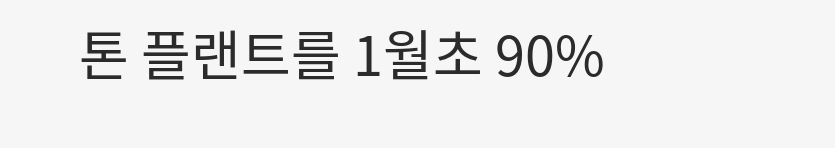톤 플랜트를 1월초 90%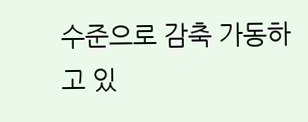수준으로 감축 가동하고 있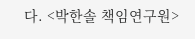다. <박한솔 책임연구원>